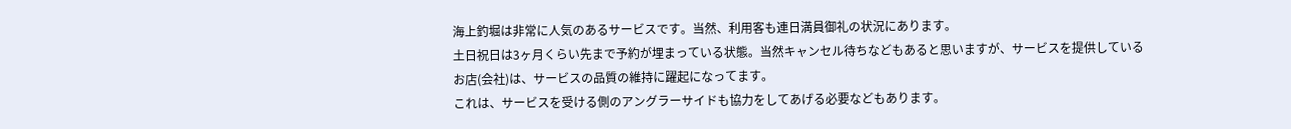海上釣堀は非常に人気のあるサービスです。当然、利用客も連日満員御礼の状況にあります。
土日祝日は3ヶ月くらい先まで予約が埋まっている状態。当然キャンセル待ちなどもあると思いますが、サービスを提供しているお店(会社)は、サービスの品質の維持に躍起になってます。
これは、サービスを受ける側のアングラーサイドも協力をしてあげる必要などもあります。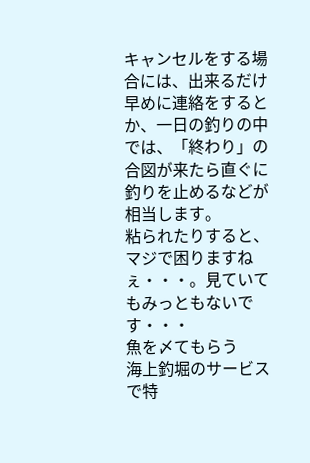キャンセルをする場合には、出来るだけ早めに連絡をするとか、一日の釣りの中では、「終わり」の合図が来たら直ぐに釣りを止めるなどが相当します。
粘られたりすると、マジで困りますねぇ・・・。見ていてもみっともないです・・・
魚を〆てもらう
海上釣堀のサービスで特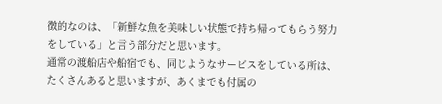徴的なのは、「新鮮な魚を美味しい状態で持ち帰ってもらう努力をしている」と言う部分だと思います。
通常の渡船店や船宿でも、同じようなサービスをしている所は、たくさんあると思いますが、あくまでも付属の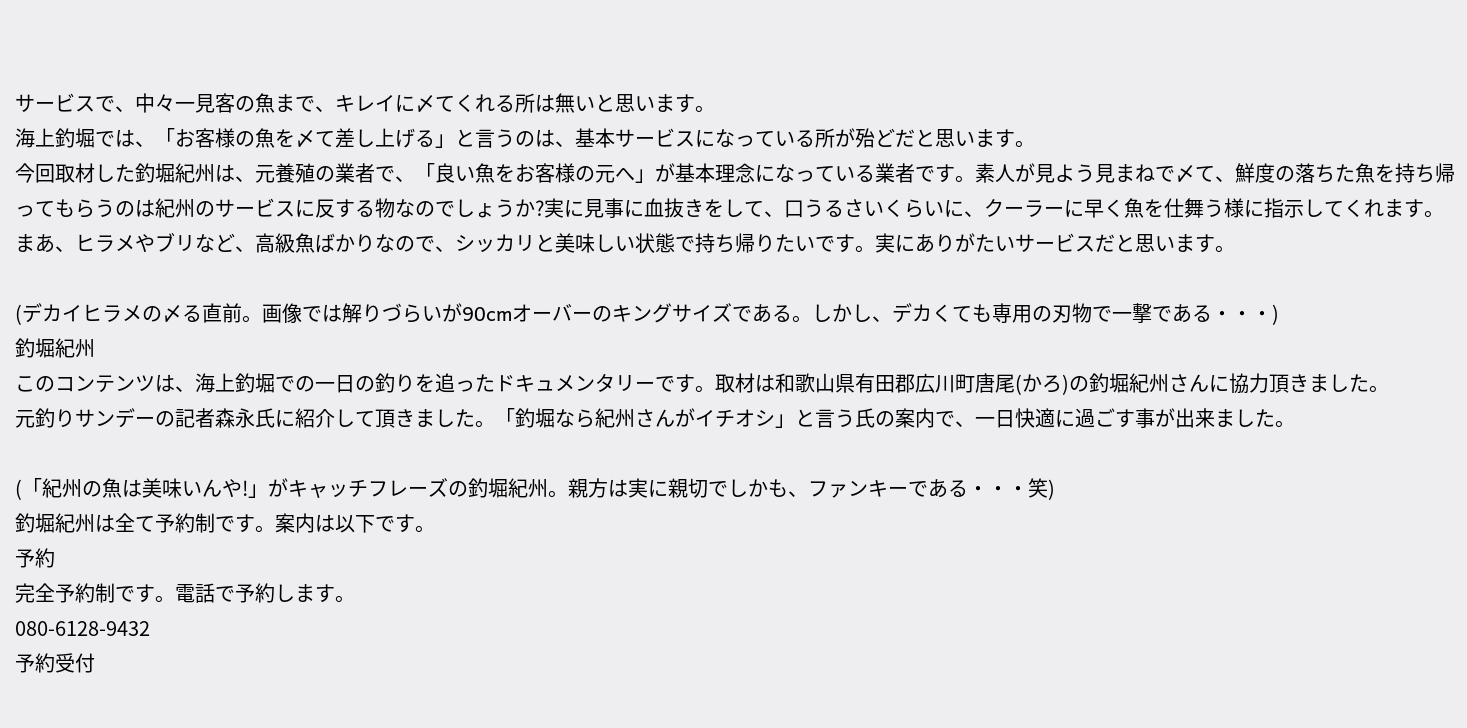サービスで、中々一見客の魚まで、キレイに〆てくれる所は無いと思います。
海上釣堀では、「お客様の魚を〆て差し上げる」と言うのは、基本サービスになっている所が殆どだと思います。
今回取材した釣堀紀州は、元養殖の業者で、「良い魚をお客様の元へ」が基本理念になっている業者です。素人が見よう見まねで〆て、鮮度の落ちた魚を持ち帰ってもらうのは紀州のサービスに反する物なのでしょうか?実に見事に血抜きをして、口うるさいくらいに、クーラーに早く魚を仕舞う様に指示してくれます。
まあ、ヒラメやブリなど、高級魚ばかりなので、シッカリと美味しい状態で持ち帰りたいです。実にありがたいサービスだと思います。

(デカイヒラメの〆る直前。画像では解りづらいが90cmオーバーのキングサイズである。しかし、デカくても専用の刃物で一撃である・・・)
釣堀紀州
このコンテンツは、海上釣堀での一日の釣りを追ったドキュメンタリーです。取材は和歌山県有田郡広川町唐尾(かろ)の釣堀紀州さんに協力頂きました。
元釣りサンデーの記者森永氏に紹介して頂きました。「釣堀なら紀州さんがイチオシ」と言う氏の案内で、一日快適に過ごす事が出来ました。

(「紀州の魚は美味いんや!」がキャッチフレーズの釣堀紀州。親方は実に親切でしかも、ファンキーである・・・笑)
釣堀紀州は全て予約制です。案内は以下です。
予約
完全予約制です。電話で予約します。
080-6128-9432
予約受付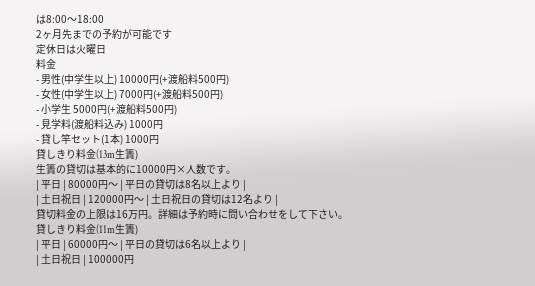は8:00〜18:00
2ヶ月先までの予約が可能です
定休日は火曜日
料金
- 男性(中学生以上) 10000円(+渡船料500円)
- 女性(中学生以上) 7000円(+渡船料500円)
- 小学生 5000円(+渡船料500円)
- 見学料(渡船料込み) 1000円
- 貸し竿セット(1本) 1000円
貸しきり料金(13m生簀)
生簀の貸切は基本的に10000円×人数です。
| 平日 | 80000円〜 | 平日の貸切は8名以上より |
| 土日祝日 | 120000円〜 | 土日祝日の貸切は12名より |
貸切料金の上限は16万円。詳細は予約時に問い合わせをして下さい。
貸しきり料金(11m生簀)
| 平日 | 60000円〜 | 平日の貸切は6名以上より |
| 土日祝日 | 100000円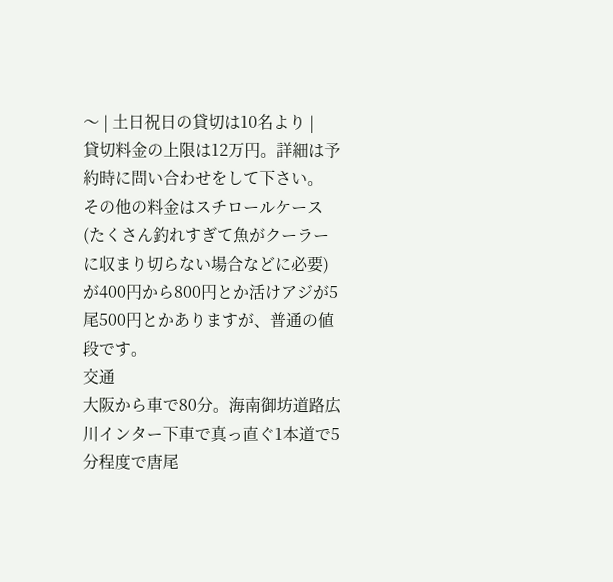〜 | 土日祝日の貸切は10名より |
貸切料金の上限は12万円。詳細は予約時に問い合わせをして下さい。
その他の料金はスチロールケース(たくさん釣れすぎて魚がクーラーに収まり切らない場合などに必要)が400円から800円とか活けアジが5尾500円とかありますが、普通の値段です。
交通
大阪から車で80分。海南御坊道路広川インター下車で真っ直ぐ1本道で5分程度で唐尾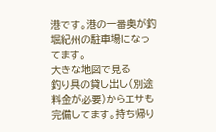港です。港の一番奥が釣堀紀州の駐車場になってます。
大きな地図で見る
釣り具の貸し出し(別途料金が必要)からエサも完備してます。持ち帰り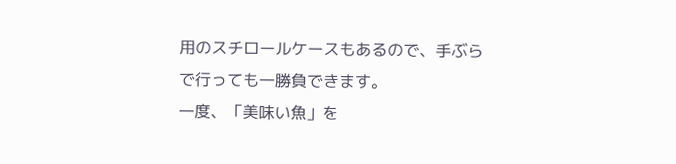用のスチロールケースもあるので、手ぶらで行っても一勝負できます。
一度、「美味い魚」を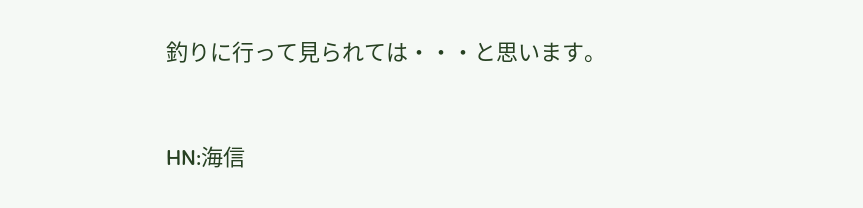釣りに行って見られては・・・と思います。



HN:海信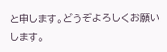と申します。どうぞよろしくお願いします。